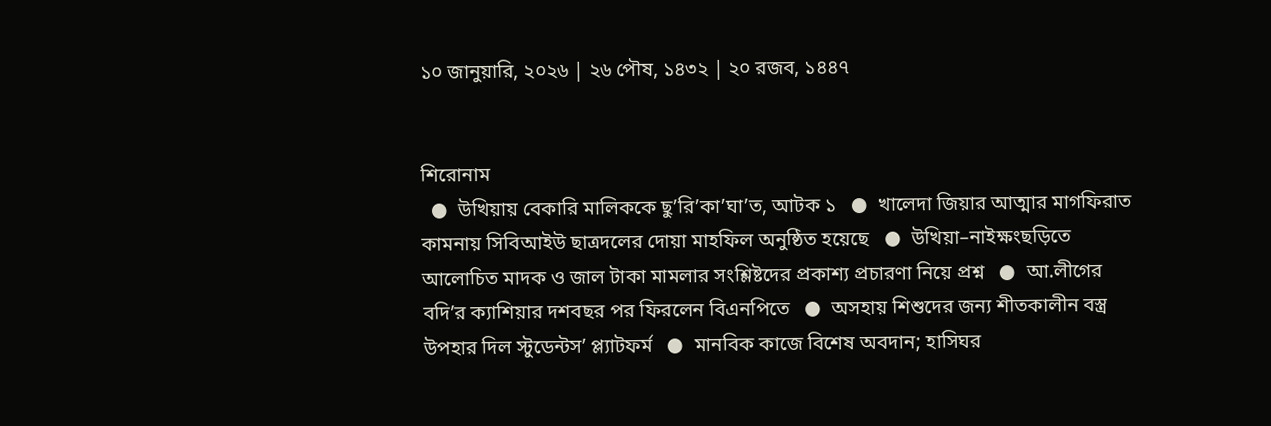১০ জানুয়ারি, ২০২৬ | ২৬ পৌষ, ১৪৩২ | ২০ রজব, ১৪৪৭


শিরোনাম
  ●  উখিয়ায় বেকারি মালিককে ছু’রি’কা’ঘা’ত, আটক ১   ●  খালেদা জিয়ার আত্মার মাগফিরাত কামনায় সিবিআইউ ছাত্রদলের দোয়া মাহফিল অনুষ্ঠিত হয়েছে   ●  উখিয়া–নাইক্ষংছড়িতে আলোচিত মাদক ও জাল টাকা মামলার সংশ্লিষ্টদের প্রকাশ্য প্রচারণা নিয়ে প্রশ্ন   ●  আ.লীগের বদি’র ক্যাশিয়ার দশবছর পর ফিরলেন বিএনপিতে   ●  অসহায় শিশুদের জন্য শীতকালীন বস্ত্র উপহার দিল স্টুডেন্টস’ প্ল্যাটফর্ম   ●  মানবিক কাজে বিশেষ অবদান; হাসিঘর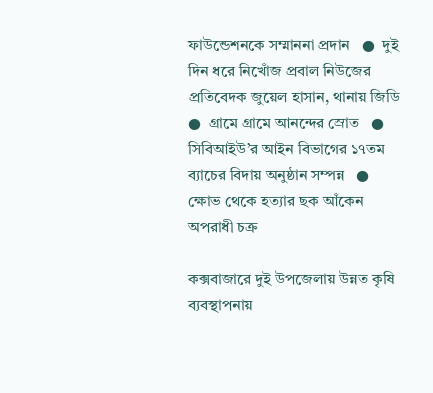ফাউন্ডেশনকে সম্মাননা প্রদান   ●  দুই দিন ধরে নিখোঁজ প্রবাল নিউজের প্রতিবেদক জুয়েল হাসান, থানায় জিডি   ●  গ্রামে গ্রামে আনন্দের স্রোত   ●  সিবিআইউ’র আইন বিভাগের ১৭তম ব্যাচের বিদায় অনুষ্ঠান সম্পন্ন   ●  ক্ষোভ থেকে হত্যার ছক আঁকেন অপরাধী চক্র

কক্সবাজারে দুই উপজেলায় উন্নত কৃষি ব্যবস্থাপনায়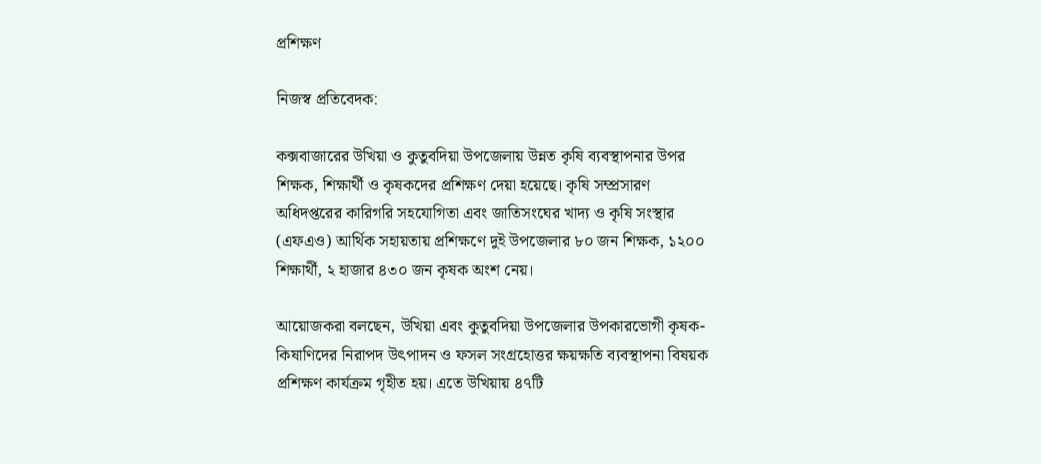প্রশিক্ষণ

নিজস্ব প্রতিবেদক:

কক্সবাজারের উখিয়া ও কুতুবদিয়া উপজেলায় উন্নত কৃষি ব্যবস্থাপনার উপর শিক্ষক, শিক্ষার্থী ও কৃষকদের প্রশিক্ষণ দেয়া হয়েছে। কৃষি সম্প্রসারণ অধিদপ্তরের কারিগরি সহযোগিতা এবং জাতিসংঘের খাদ্য ও কৃষি সংস্থার (এফএও) আর্থিক সহায়তায় প্রশিক্ষণে দুই উপজেলার ৮০ জন শিক্ষক, ১২০০ শিক্ষার্থী, ২ হাজার ৪৩০ জন কৃষক অংশ নেয়।

আয়োজকরা বলছেন, উখিয়া এবং কুতুবদিয়া উপজেলার উপকারভোগী কৃষক-কিষাণিদের নিরাপদ উৎপাদন ও ফসল সংগ্রহোত্তর ক্ষয়ক্ষতি ব্যবস্থাপনা বিষয়ক প্রশিক্ষণ কার্যক্রম গৃহীত হয়। এতে উখিয়ায় ৪৭টি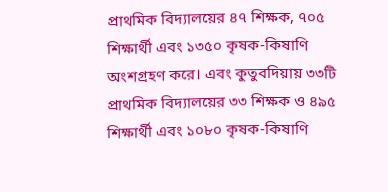প্রাথমিক বিদ্যালয়ের ৪৭ শিক্ষক, ৭০৫ শিক্ষার্থী এবং ১৩৫০ কৃষক-কিষাণি অংশগ্রহণ করে। এবং কুতুবদিয়ায় ৩৩টি প্রাথমিক বিদ্যালয়ের ৩৩ শিক্ষক ও ৪৯৫ শিক্ষার্থী এবং ১০৮০ কৃষক-কিষাণি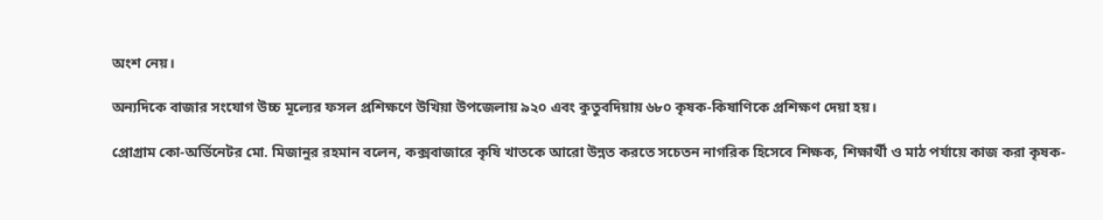অংশ নেয়।

অন্যদিকে বাজার সংযোগ উচ্চ মূল্যের ফসল প্রশিক্ষণে উখিয়া উপজেলায় ৯২০ এবং কুতুবদিয়ায় ৬৮০ কৃষক-কিষাণিকে প্রশিক্ষণ দেয়া হয়।

প্রোগ্রাম কো-অর্ডিনেটর মো. মিজানুর রহমান বলেন, কক্সবাজারে কৃষি খাতকে আরো উন্নত করতে সচেতন নাগরিক হিসেবে শিক্ষক, শিক্ষার্থী ও মাঠ পর্যায়ে কাজ করা কৃষক-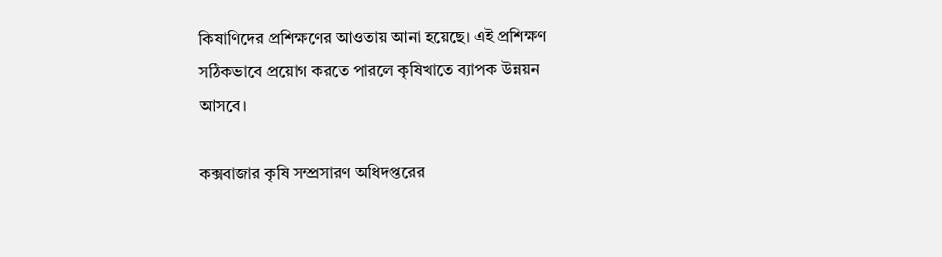কিষাণিদের প্রশিক্ষণের আওতায় আনা হয়েছে। এই প্রশিক্ষণ সঠিকভাবে প্রয়োগ করতে পারলে কৃষিখাতে ব্যাপক উন্নয়ন আসবে।

কক্সবাজার কৃষি সম্প্রসারণ অধিদপ্তরের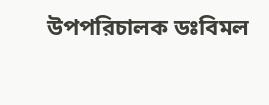উপপরিচালক ডঃবিমল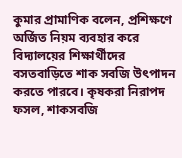কুমার প্রামাণিক বলেন, প্রশিক্ষণে অর্জিত নিয়ম ব্যবহার করে বিদ্যালয়ের শিক্ষার্থীদের বসতবাড়িতে শাক সবজি উৎপাদন করতে পারবে। কৃষকরা নিরাপদ ফসল, শাকসবজি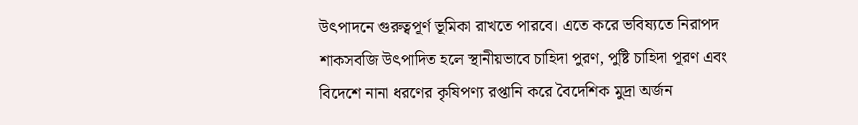উৎপাদনে গুরুত্বপূর্ণ ভূমিকা রাখতে পারবে। এতে করে ভবিষ্যতে নিরাপদ শাকসবজি উৎপাদিত হলে স্থানীয়ভাবে চাহিদা পুরণ, পুষ্টি চাহিদা পূরণ এবং বিদেশে নানা ধরণের কৃষিপণ্য রপ্তানি করে বৈদেশিক মুদ্রা অর্জন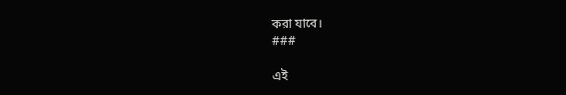করা যাবে।
###

এই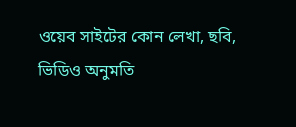ওয়েব সাইটের কোন লেখা, ছবি, ভিডিও অনুমতি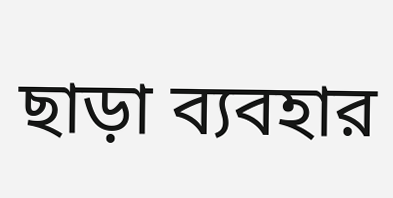ছাড়া ব্যবহার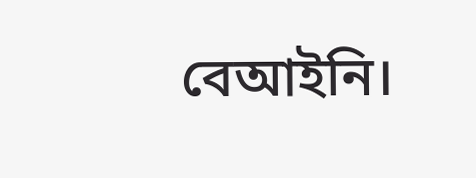বেআইনি।